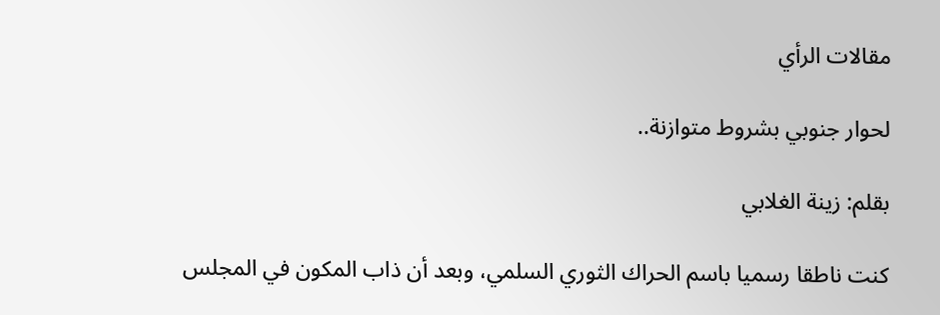مقالات الرأي

لحوار جنوبي بشروط متوازنة..

بقلم: زينة الغلابي

كنت ناطقا رسميا باسم الحراك الثوري السلمي، وبعد أن ذاب المكون في المجلس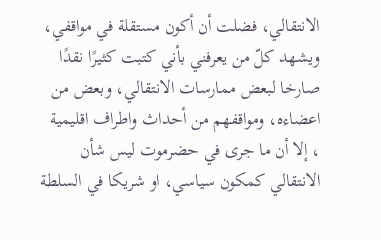الانتقالي، فضلت أن أكون مستقلة في مواقفي، ويشهد كلّ من يعرفني بأني كتبت كثيرًا نقدًا صارخا لبعض ممارسات الانتقالي، وبعض من اعضاءه، ومواقفهم من أحداث واطراف اقليمية ، إلا أن ما جرى في حضرموت ليس شأن الانتقالي كمكون سياسي، او شريكا في السلطة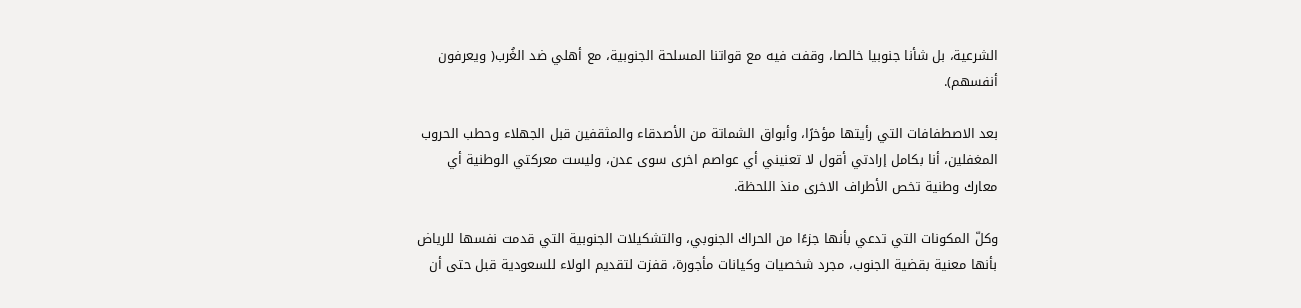الشرعية، بل شأنا جنوبيا خالصا، وقفت فيه مع قواتنا المسلحة الجنوبية، مع أهلي ضد الغُرب( ويعرفون أنفسهم).

بعد الاصطفافات التي رأيتها مؤخرًا، وأبواق الشماتة من الأصدقاء والمثقفين قبل الجهلاء وحطب الحروب المغفلين، أنا بكامل إرادتي أقول لا تعنيني أي عواصم اخرى سوى عدن، وليست معركتي الوطنية أي معارك وطنية تخص الأطراف الاخرى منذ اللحظة.

وكلّ المكونات التي تدعي بأنها جزءًا من الحراك الجنوبي، والتشكيلات الجنوبية التي قدمت نفسها للرياض بأنها معنية بقضية الجنوب، مجرد شخصيات وكيانات مأجورة، قفزت لتقديم الولاء للسعودية قبل حتى أن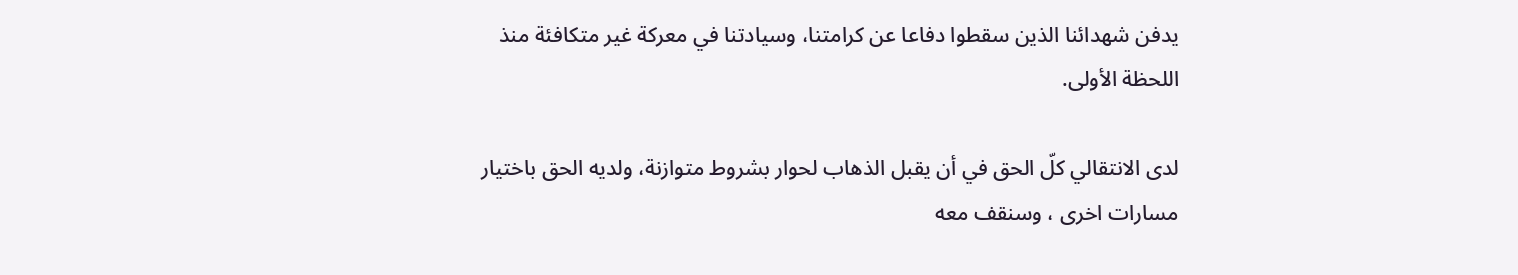يدفن شهدائنا الذين سقطوا دفاعا عن كرامتنا، وسيادتنا في معركة غير متكافئة منذ اللحظة الأولى.

لدى الانتقالي كلّ الحق في أن يقبل الذهاب لحوار بشروط متوازنة، ولديه الحق باختيار مسارات اخرى ، وسنقف معه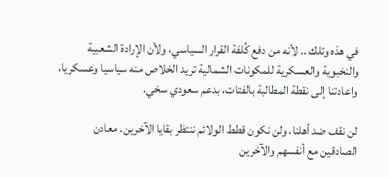في هذه وتلك .. لأنه من دفع كُلفة القرار السياسي، ولأن الإرادة الشعبية والنخبوية والعسكرية للمكونات الشمالية تريد الخلاص منه سياسيا وعسكريا، واعادتنا إلى نقطة المطالبة بالفتات، بدعم سعودي سخي.

لن نقف ضد أهلنا، ولن نكون قطط الولائم ننتظر بقايا الآخرين. معادن الصادقين مع أنفسهم والآخرين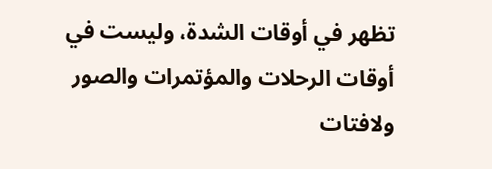تظهر في أوقات الشدة، وليست في أوقات الرحلات والمؤتمرات والصور ولافتات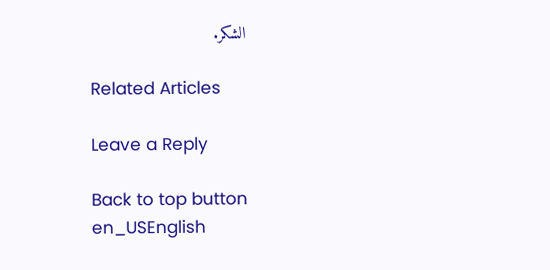الشكر.

Related Articles

Leave a Reply

Back to top button
en_USEnglish